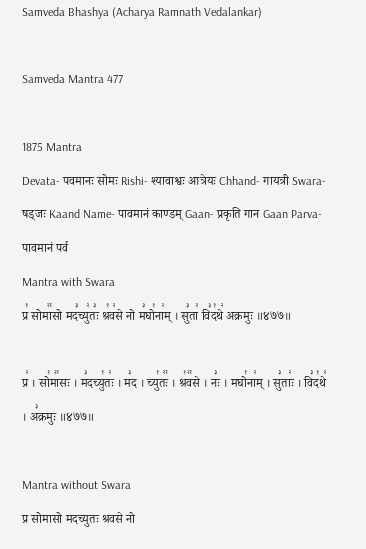Samveda Bhashya (Acharya Ramnath Vedalankar)

Samveda Mantra 477

1875 Mantra
Devata- पवमानः सोमः Rishi- श्यावाश्वः आत्रेयः Chhand- गायत्री Swara- षड्जः Kaand Name- पावमानं काण्डम् Gaan- प्रकृति गान Gaan Parva- पावमानं पर्व
Mantra with Swara
प्र꣡ सोमा꣢꣯सो मद꣣च्यु꣢तः꣣ श्र꣡व꣢से नो म꣣घो꣡ना꣢म् । सु꣣ता꣢ वि꣣द꣡थे꣢ अक्रमुः ॥४७७॥

प्र꣢ । सो꣡मा꣢꣯सः । म꣣दच्यु꣡तः꣢ । म꣣द । च्यु꣡तः꣢꣯ । श्र꣡व꣢꣯से । नः꣣ । मघो꣡ना꣢म् । सु꣣ताः꣢ । वि꣣द꣡थे꣢ । अ꣣क्रमुः ॥४७७॥

Mantra without Swara
प्र सोमासो मदच्युतः श्रवसे नो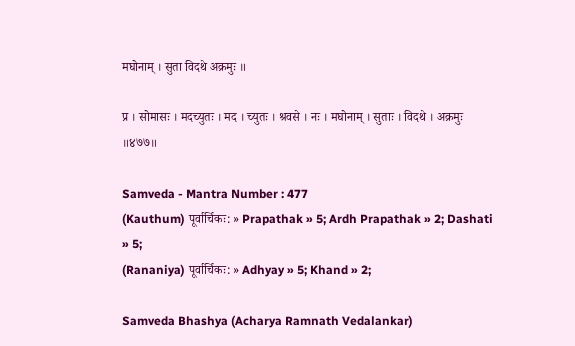मघोनाम् । सुता विदथे अक्रमुः ॥

प्र । सोमासः । मदच्युतः । मद । च्युतः । श्रवसे । नः । मघोनाम् । सुताः । विदथे । अक्रमुः ॥४७७॥

Samveda - Mantra Number : 477
(Kauthum) पूर्वार्चिकः: » Prapathak » 5; Ardh Prapathak » 2; Dashati » 5;
(Rananiya) पूर्वार्चिकः: » Adhyay » 5; Khand » 2;

Samveda Bhashya (Acharya Ramnath Vedalankar)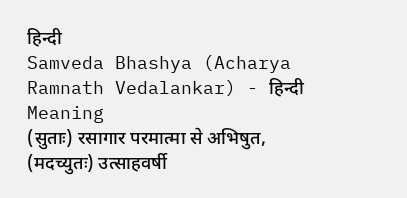हिन्दी
Samveda Bhashya (Acharya Ramnath Vedalankar) - हिन्दी
Meaning
(सुताः) रसागार परमात्मा से अभिषुत, (मदच्युतः) उत्साहवर्षी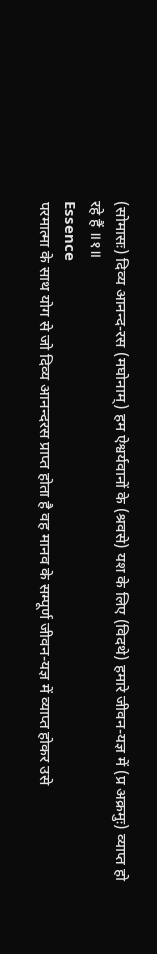(सोमासः) दिव्य आनन्द-रस (मघोनाम्) हम ऐश्वर्यवानों के (श्रवसे) यश के लिए (विदथे) हमारे जीवन-यज्ञ में (प्र अक्रमुः) व्याप्त हो रहे हैं ॥१॥
Essence
परमात्मा के साथ योग से जो दिव्य आनन्दरस प्राप्त होता है वह मानव के सम्पूर्ण जीवन-यज्ञ में व्याप्त होकर उसे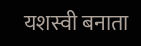यशस्वी बनाता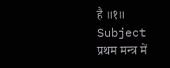है ॥१॥
Subject
प्रथम मन्त्र में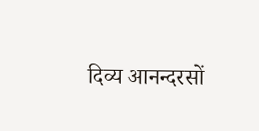दिव्य आनन्दरसों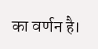का वर्णन है।